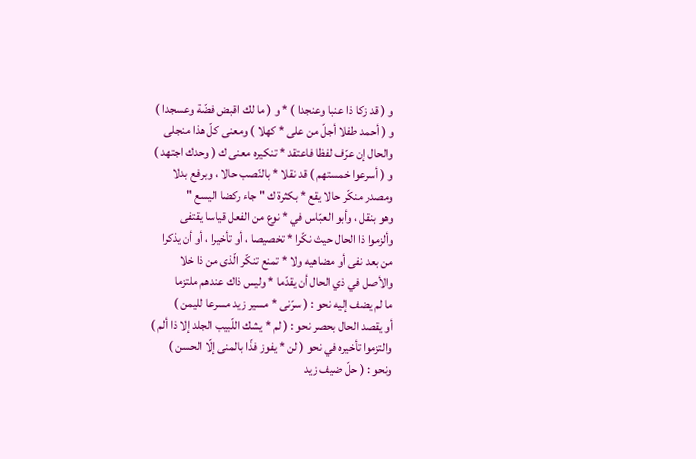و ( قد زكا ذا عنبا وعنجدا ) * و ( ما لك اقبض فضّة وعسجدا )
و ( أحمد طفلا أجلّ من على * كهلا ) ومعنى كلّ هذا منجلى
والحال إن عرّف لفظا فاعتقد * تنكيره معنى ك ( وحدك اجتهد )
و ( أسرعوا خمستهم ) قد نقلا * بالنّصب حالا ، وبرفع بدلا
ومصدر منكّر حالا يقع * بكثرة ك " جاء ركضا اليسع "
وهو بنقل ، وأبو العبّاس في * نوع من الفعل قياسا يقتفى
وألزموا ذا الحال حيث نكّرا * تخصيصا ، أو تأخيرا ، أو أن يذكرا
من بعد نفى أو مضاهيه ولا * تمنع تنكّر الّذى من ذا خلا
والأصل في ذي الحال أن يقدّما * وليس ذاك عندهم ملتزما
ما لم يضف إليه نحو : ( سرّنى * مسير زيد مسرعا لليمن )
أو يقصد الحال بحصر نحو : ( لم * يشك اللّبيب الجلد إلا ذا ألم )
والتزموا تأخيره في نحو ( لن * يفوز فذّا بالمنى إلّا الحسن )
ونحو : ( حلّ ضيف زيد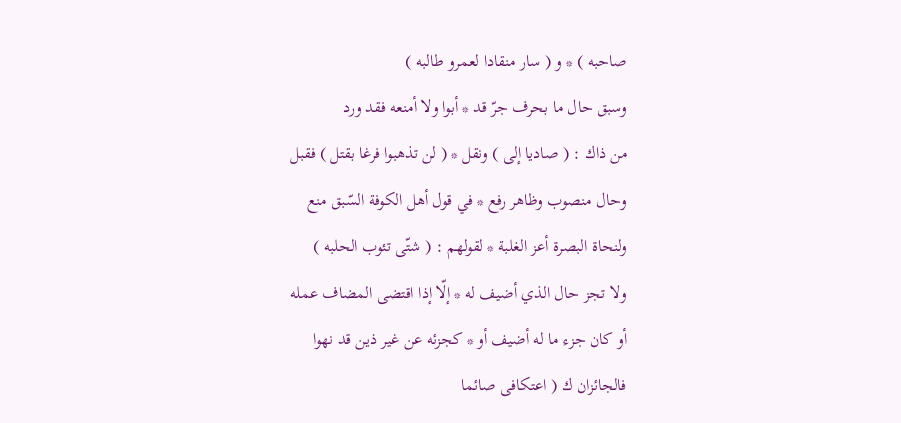صاحبه ) * و ( سار منقادا لعمرو طالبه )
وسبق حال ما بحرف جرّ قد * أبوا ولا أمنعه فقد ورد
من ذاك : ( صاديا إلى ) ونقل * ( لن تذهبوا فرغا بقتل ) فقبل
وحال منصوب وظاهر رفع * في قول أهل الكوفة السّبق منع
ولنحاة البصرة أعز الغلبة * لقولهم : ( شتّى تئوب الحلبه )
ولا تجز حال الذي أضيف له * إلّا إذا اقتضى المضاف عمله
أو كان جزء ما له أضيف أو * كجزئه عن غير ذين قد نهوا
فالجائزان ك ( اعتكافى صائما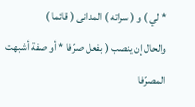* لي ) و ( سراته ) المدانى ( قائما )
والحال إن ينصب ( بفعل صرّفا * أو صفة أشبهت المصرّفا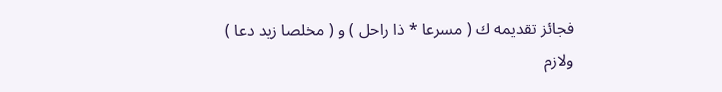فجائز تقديمه ك ( مسرعا * ذا راحل ) و ( مخلصا زيد دعا )
ولازم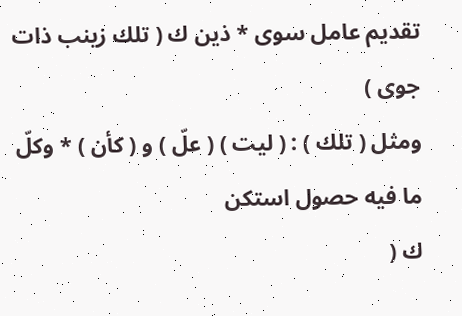تقديم عامل سوى * ذين ك ( تلك زينب ذات جوى )
ومثل ( تلك ) : ( ليت ) ( علّ ) و ( كأن ) * وكلّ ما فيه حصول استكن
ك (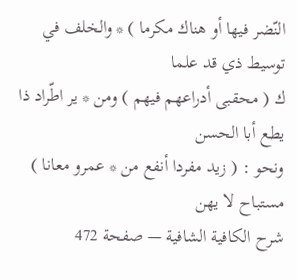النّضر فيها أو هناك مكرما ) * والخلف في توسيط ذي قد علما
ك ( محقبى أدراعهم فيهم ) ومن * ير اطّراد ذا يطع أبا الحسن
ونحو : ( زيد مفردا أنفع من * عمرو معانا ) مستباح لا يهن
شرح الكافية الشافية — صفحة 472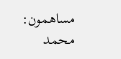مساهمون: محمد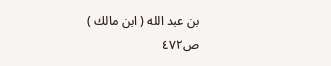بن عبد الله ( ابن مالك )
ص٤٧٢